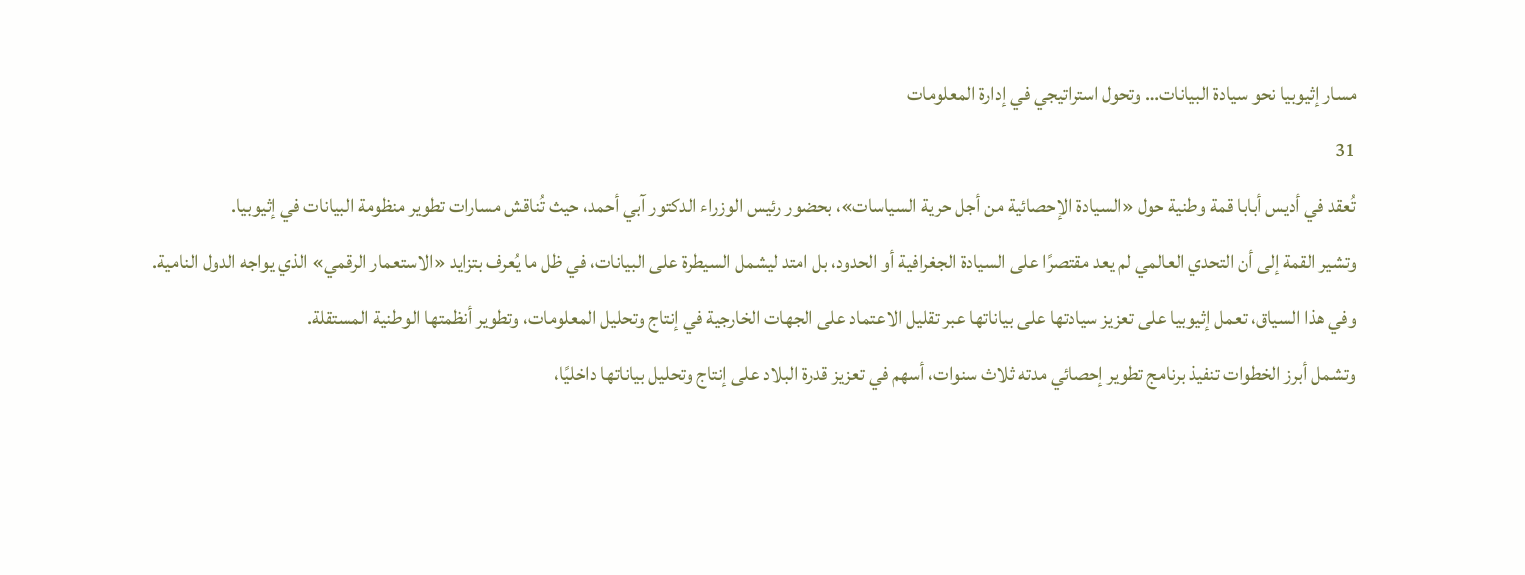مسار إثيوبيا نحو سيادة البيانات… وتحول استراتيجي في إدارة المعلومات
31
تُعقد في أديس أبابا قمة وطنية حول «السيادة الإحصائية من أجل حرية السياسات»، بحضور رئيس الوزراء الدكتور آبي أحمد، حيث تُناقش مسارات تطوير منظومة البيانات في إثيوبيا.
وتشير القمة إلى أن التحدي العالمي لم يعد مقتصرًا على السيادة الجغرافية أو الحدود، بل امتد ليشمل السيطرة على البيانات، في ظل ما يُعرف بتزايد «الاستعمار الرقمي» الذي يواجه الدول النامية.
وفي هذا السياق، تعمل إثيوبيا على تعزيز سيادتها على بياناتها عبر تقليل الاعتماد على الجهات الخارجية في إنتاج وتحليل المعلومات، وتطوير أنظمتها الوطنية المستقلة.
وتشمل أبرز الخطوات تنفيذ برنامج تطوير إحصائي مدته ثلاث سنوات، أسهم في تعزيز قدرة البلاد على إنتاج وتحليل بياناتها داخليًا،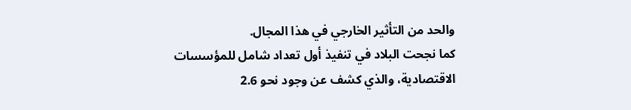والحد من التأثير الخارجي في هذا المجال.
كما نجحت البلاد في تنفيذ أول تعداد شامل للمؤسسات الاقتصادية، والذي كشف عن وجود نحو 2.6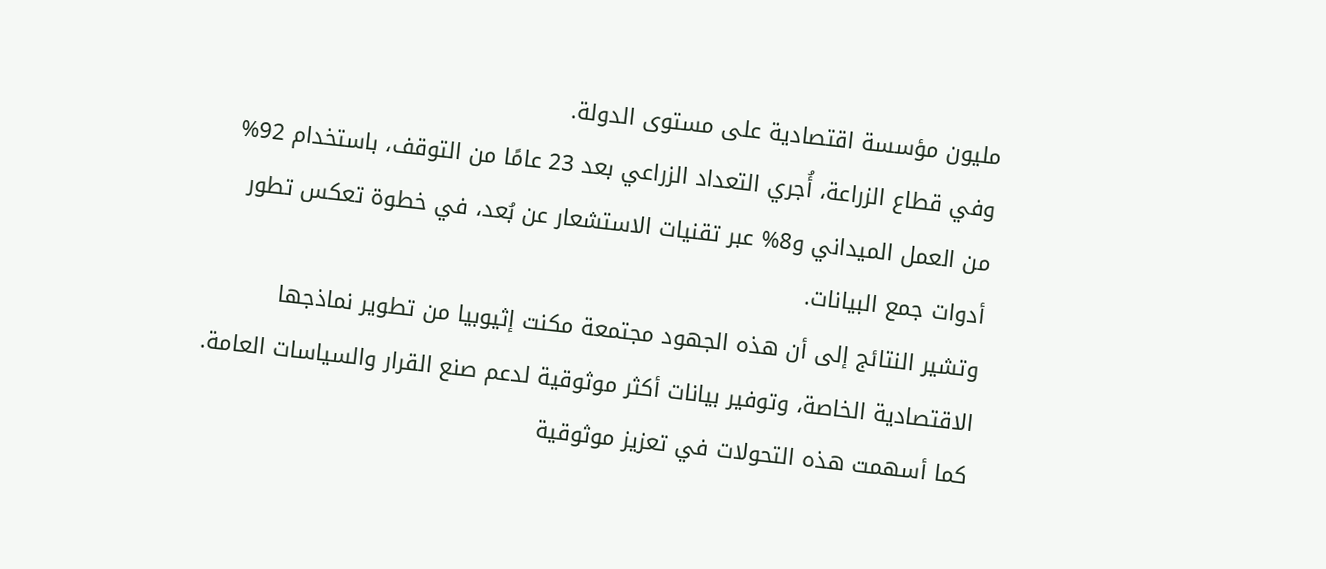مليون مؤسسة اقتصادية على مستوى الدولة.
وفي قطاع الزراعة، أُجري التعداد الزراعي بعد 23 عامًا من التوقف، باستخدام 92% من العمل الميداني و8% عبر تقنيات الاستشعار عن بُعد، في خطوة تعكس تطور أدوات جمع البيانات.
وتشير النتائج إلى أن هذه الجهود مجتمعة مكنت إثيوبيا من تطوير نماذجها الاقتصادية الخاصة، وتوفير بيانات أكثر موثوقية لدعم صنع القرار والسياسات العامة.
كما أسهمت هذه التحولات في تعزيز موثوقية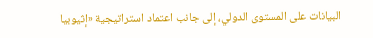البيانات على المستوى الدولي، إلى جانب اعتماد استراتيجية «إثيوبيا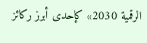الرقمية 2030» كإحدى أبرز ركائز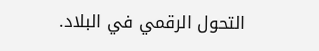التحول الرقمي في البلاد.